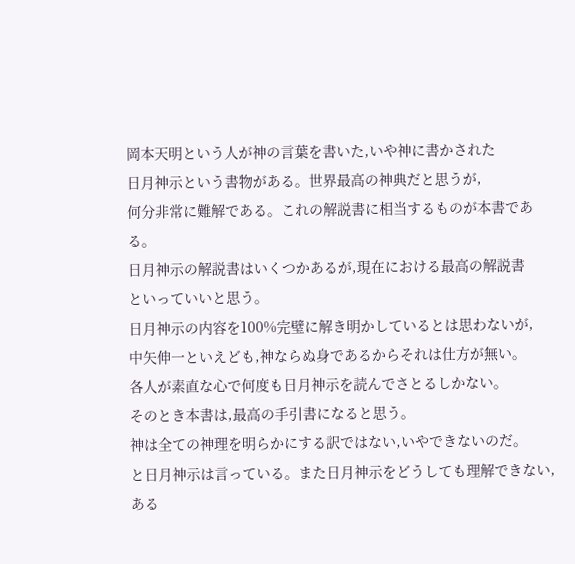岡本天明という人が神の言葉を書いた,いや神に書かされた
日月神示という書物がある。世界最高の神典だと思うが,
何分非常に難解である。これの解説書に相当するものが本書である。
日月神示の解説書はいくつかあるが,現在における最高の解説書
といっていいと思う。
日月神示の内容を100%完璧に解き明かしているとは思わないが,
中矢伸一といえども,神ならぬ身であるからそれは仕方が無い。
各人が素直な心で何度も日月神示を読んでさとるしかない。
そのとき本書は,最高の手引書になると思う。
神は全ての神理を明らかにする訳ではない,いやできないのだ。
と日月神示は言っている。また日月神示をどうしても理解できない,
ある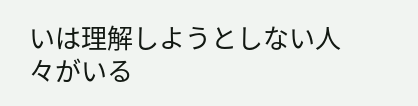いは理解しようとしない人々がいる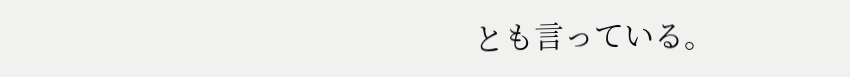とも言っている。